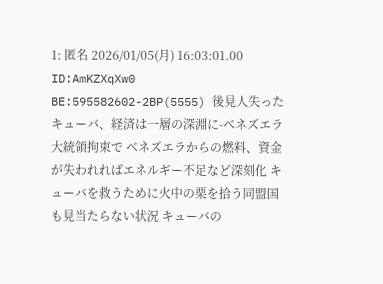1: 匿名 2026/01/05(月) 16:03:01.00 ID:AmKZXqXw0 BE:595582602-2BP(5555) 後見人失ったキューバ、経済は一層の深淵に-ベネズエラ大統領拘束で ベネズエラからの燃料、資金が失われればエネルギー不足など深刻化 キューバを救うために火中の栗を拾う同盟国も見当たらない状況 キューバの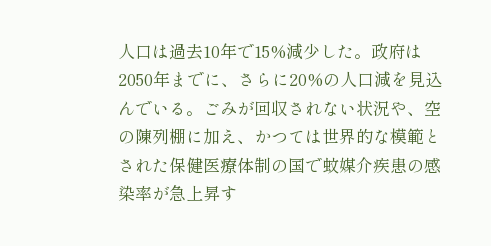人口は過去10年で15%減少した。政府は2050年までに、さらに20%の人口減を見込んでいる。ごみが回収されない状況や、空の陳列棚に加え、かつては世界的な模範とされた保健医療体制の国で蚊媒介疾患の感染率が急上昇す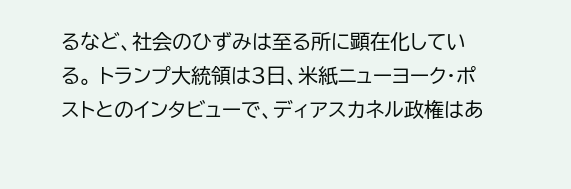るなど、社会のひずみは至る所に顕在化している。 トランプ大統領は3日、米紙ニューヨーク・ポストとのインタビューで、ディアスカネル政権はあ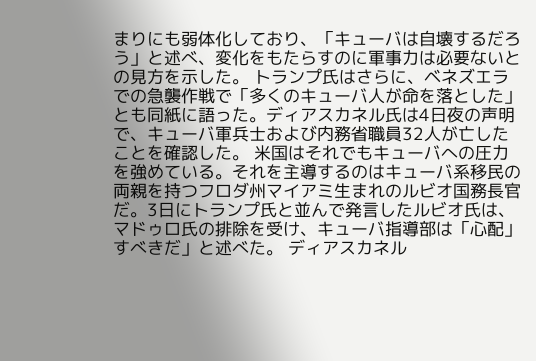まりにも弱体化しており、「キューバは自壊するだろう」と述べ、変化をもたらすのに軍事力は必要ないとの見方を示した。 トランプ氏はさらに、ベネズエラでの急襲作戦で「多くのキューバ人が命を落とした」とも同紙に語った。ディアスカネル氏は4日夜の声明で、キューバ軍兵士および内務省職員32人が亡したことを確認した。 米国はそれでもキューバへの圧力を強めている。それを主導するのはキューバ系移民の両親を持つフロダ州マイアミ生まれのルビオ国務長官だ。3日にトランプ氏と並んで発言したルビオ氏は、マドゥロ氏の排除を受け、キューバ指導部は「心配」すべきだ」と述べた。 ディアスカネル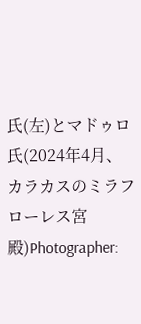氏(左)とマドゥロ氏(2024年4月、カラカスのミラフローレス宮殿)Photographer: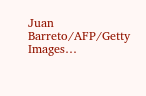Juan Barreto/AFP/Getty Images…